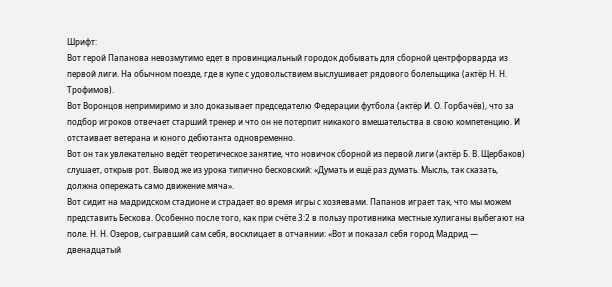Шрифт:
Вот герой Папанова невозмутимо едет в провинциальный городок добывать для сборной центрфорварда из первой лиги. На обычном поезде, где в купе с удовольствием выслушивает рядового болельщика (актёр Н. Н. Трофимов).
Вот Воронцов непримиримо и зло доказывает председателю Федерации футбола (актёр И. О. Горбачёв), что за подбор игроков отвечает старший тренер и что он не потерпит никакого вмешательства в свою компетенцию. И отстаивает ветерана и юного дебютанта одновременно.
Вот он так увлекательно ведёт теоретическое занятие, что новичок сборной из первой лиги (актёр Б. В. Щербаков) слушает, открыв рот. Вывод же из урока типично бесковский: «Думать и ещё раз думать. Мысль, так сказать, должна опережать само движение мяча».
Вот сидит на мадридском стадионе и страдает во время игры с хозяевами. Папанов играет так, что мы можем представить Бескова. Особенно после того, как при счёте 3:2 в пользу противника местные хулиганы выбегают на поле. Н. Н. Озеров, сыгравший сам себя, восклицает в отчаянии: «Вот и показал себя город Мадрид — двенадцатый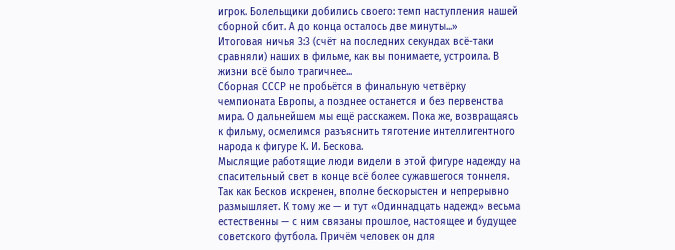игрок. Болельщики добились своего: темп наступления нашей сборной сбит. А до конца осталось две минуты...»
Итоговая ничья 3:3 (счёт на последних секундах всё-таки сравняли) наших в фильме, как вы понимаете, устроила. В жизни всё было трагичнее...
Сборная СССР не пробьётся в финальную четвёрку чемпионата Европы, а позднее останется и без первенства мира. О дальнейшем мы ещё расскажем. Пока же, возвращаясь к фильму, осмелимся разъяснить тяготение интеллигентного народа к фигуре К. И. Бескова.
Мыслящие работящие люди видели в этой фигуре надежду на спасительный свет в конце всё более сужавшегося тоннеля. Так как Бесков искренен, вполне бескорыстен и непрерывно размышляет. К тому же — и тут «Одиннадцать надежд» весьма естественны — с ним связаны прошлое, настоящее и будущее советского футбола. Причём человек он для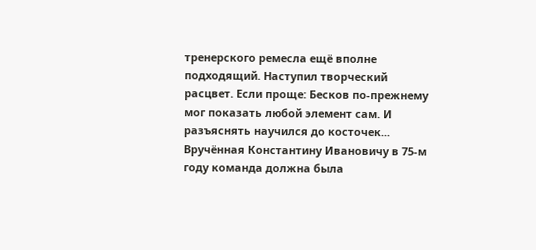тренерского ремесла ещё вполне подходящий. Наступил творческий расцвет. Если проще: Бесков по-прежнему мог показать любой элемент сам. И разъяснять научился до косточек...
Вручённая Константину Ивановичу в 75-м году команда должна была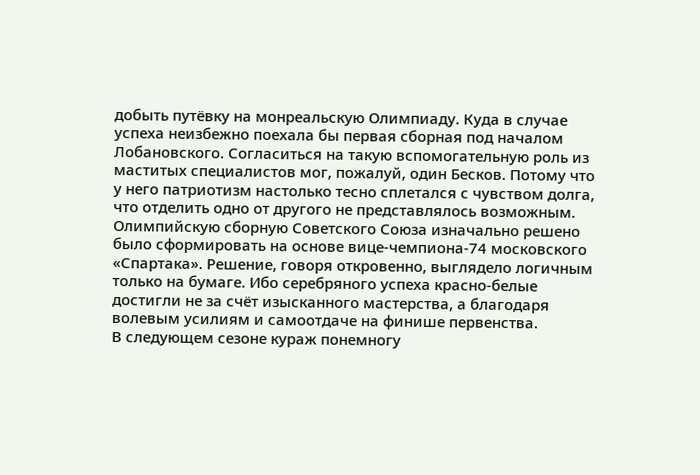добыть путёвку на монреальскую Олимпиаду. Куда в случае успеха неизбежно поехала бы первая сборная под началом Лобановского. Согласиться на такую вспомогательную роль из маститых специалистов мог, пожалуй, один Бесков. Потому что у него патриотизм настолько тесно сплетался с чувством долга, что отделить одно от другого не представлялось возможным.
Олимпийскую сборную Советского Союза изначально решено было сформировать на основе вице-чемпиона-74 московского «Спартака». Решение, говоря откровенно, выглядело логичным только на бумаге. Ибо серебряного успеха красно-белые достигли не за счёт изысканного мастерства, а благодаря волевым усилиям и самоотдаче на финише первенства.
В следующем сезоне кураж понемногу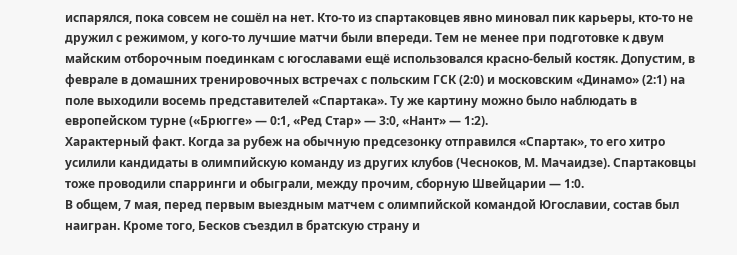испарялся, пока совсем не сошёл на нет. Кто-то из спартаковцев явно миновал пик карьеры, кто-то не дружил с режимом, у кого-то лучшие матчи были впереди. Тем не менее при подготовке к двум майским отборочным поединкам с югославами ещё использовался красно-белый костяк. Допустим, в феврале в домашних тренировочных встречах с польским ГСК (2:0) и московским «Динамо» (2:1) на поле выходили восемь представителей «Спартака». Ту же картину можно было наблюдать в европейском турне («Брюгге» — 0:1, «Ред Стар» — 3:0, «Нант» — 1:2).
Характерный факт. Когда за рубеж на обычную предсезонку отправился «Спартак», то его хитро усилили кандидаты в олимпийскую команду из других клубов (Чесноков, М. Мачаидзе). Спартаковцы тоже проводили спарринги и обыграли, между прочим, сборную Швейцарии — 1:0.
В общем, 7 мая, перед первым выездным матчем с олимпийской командой Югославии, состав был наигран. Кроме того, Бесков съездил в братскую страну и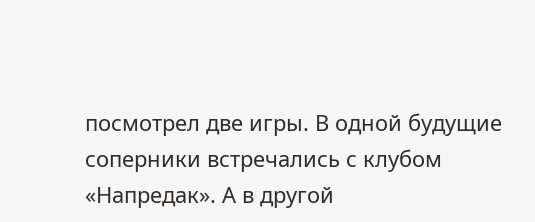посмотрел две игры. В одной будущие соперники встречались с клубом «Напредак». А в другой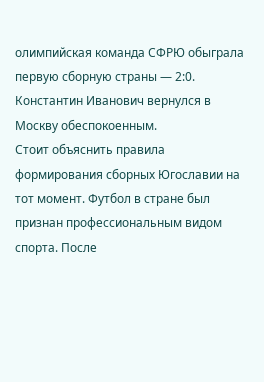олимпийская команда СФРЮ обыграла первую сборную страны — 2:0.
Константин Иванович вернулся в Москву обеспокоенным.
Стоит объяснить правила формирования сборных Югославии на тот момент. Футбол в стране был признан профессиональным видом спорта. После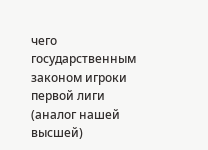чего государственным законом игроки первой лиги (аналог нашей высшей)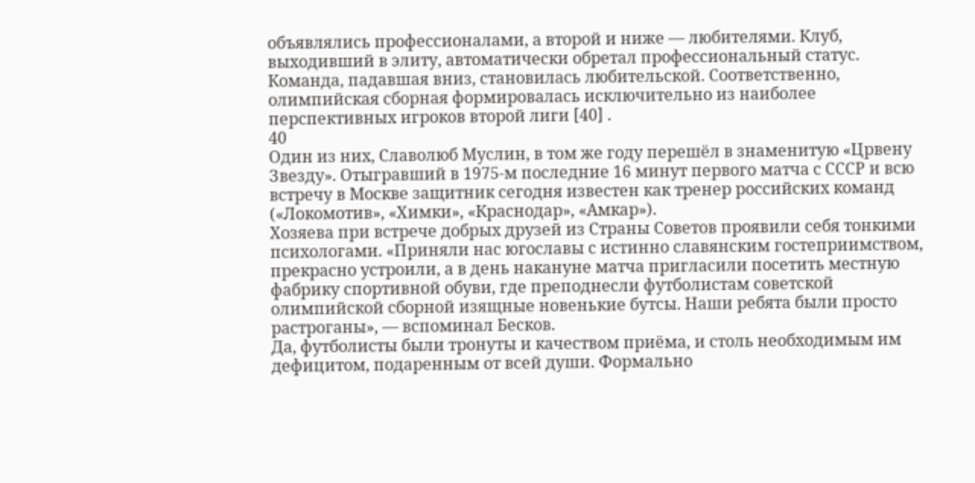объявлялись профессионалами, а второй и ниже — любителями. Клуб, выходивший в элиту, автоматически обретал профессиональный статус. Команда, падавшая вниз, становилась любительской. Соответственно, олимпийская сборная формировалась исключительно из наиболее перспективных игроков второй лиги [40] .
40
Один из них, Славолюб Муслин, в том же году перешёл в знаменитую «Црвену Звезду». Отыгравший в 1975-м последние 16 минут первого матча с СССР и всю встречу в Москве защитник сегодня известен как тренер российских команд («Локомотив», «Химки», «Краснодар», «Амкар»).
Хозяева при встрече добрых друзей из Страны Советов проявили себя тонкими психологами. «Приняли нас югославы с истинно славянским гостеприимством, прекрасно устроили, а в день накануне матча пригласили посетить местную фабрику спортивной обуви, где преподнесли футболистам советской олимпийской сборной изящные новенькие бутсы. Наши ребята были просто растроганы», — вспоминал Бесков.
Да, футболисты были тронуты и качеством приёма, и столь необходимым им дефицитом, подаренным от всей души. Формально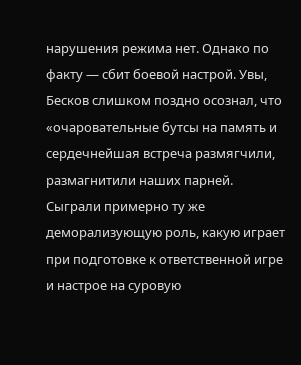нарушения режима нет. Однако по факту — сбит боевой настрой. Увы, Бесков слишком поздно осознал, что «очаровательные бутсы на память и сердечнейшая встреча размягчили, размагнитили наших парней. Сыграли примерно ту же деморализующую роль, какую играет при подготовке к ответственной игре и настрое на суровую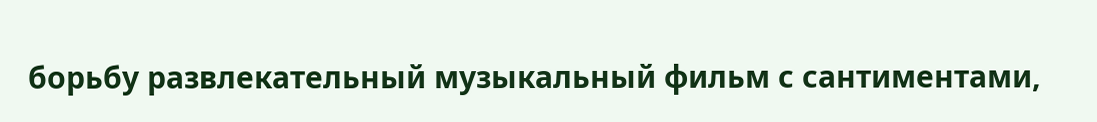борьбу развлекательный музыкальный фильм с сантиментами,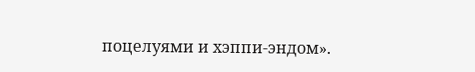поцелуями и хэппи-эндом».